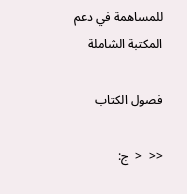للمساهمة في دعم المكتبة الشاملة

فصول الكتاب

<<  <  ج: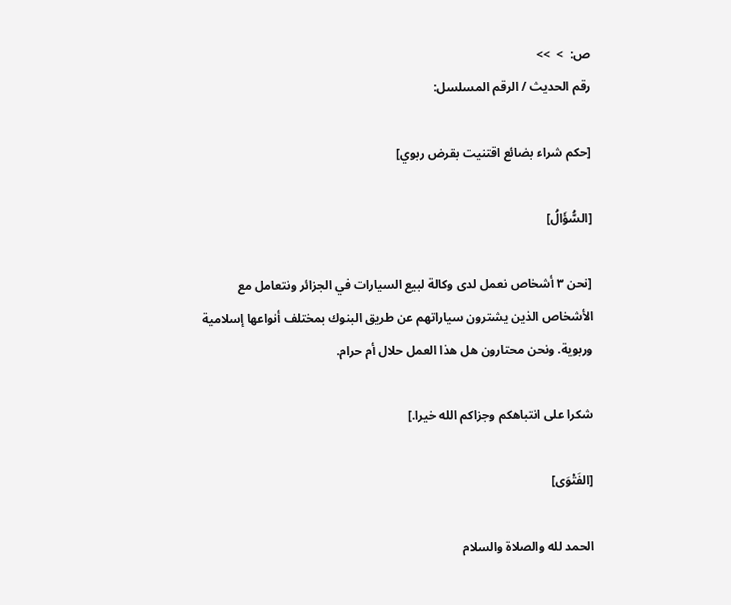ص:  >  >>
رقم الحديث / الرقم المسلسل:

[حكم شراء بضائع اقتنيت بقرض ربوي]

[السُّؤَالُ]

[نحن ٣ أشخاص نعمل لدى وكالة لبيع السيارات في الجزائر ونتعامل مع الأشخاص الذين يشترون سياراتهم عن طريق البنوك بمختلف أنواعها إسلامية وربوية. ونحن محتارون هل هذا العمل حلال أم حرام.

شكرا على انتباهكم وجزاكم الله خيرا.]

[الفَتْوَى]

الحمد لله والصلاة والسلام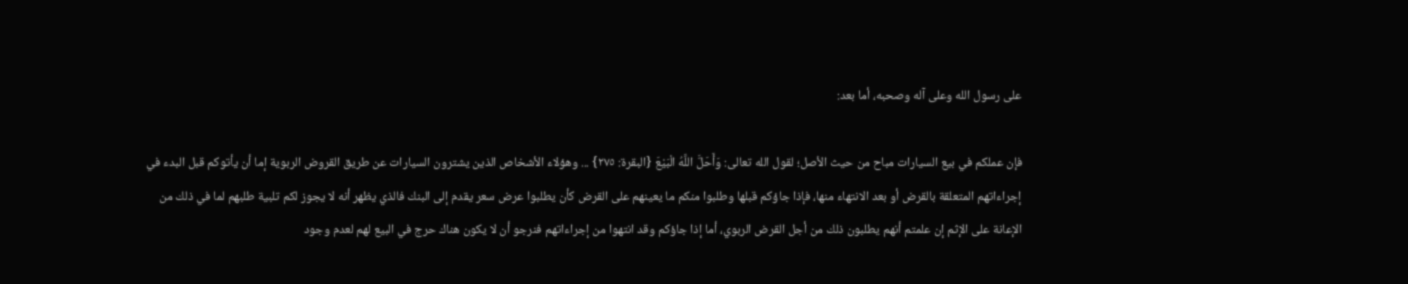على رسول الله وعلى آله وصحبه، أما بعد:

فإن عملكم في بيع السيارات مباح من حيث الأصل؛ لقول الله تعالى: وَأَحَلَّ اللَّهُ الْبَيْعَ {البقرة: ٢٧٥} ... وهؤلاء الأشخاص الذين يشترون السيارات عن طريق القروض الربوية إما أن يأتوكم قبل البدء في إجراءاتهم المتعلقة بالقرض أو بعد الانتهاء منها، فإذا جاؤكم قبلها وطلبوا منكم ما يعينهم على القرض كأن يطلبوا عرض سعر يقدم إلى البنك فالذي يظهر أنه لا يجوز لكم تلبية طلبهم لما في ذلك من الإعانة على الإثم إن علمتم أنهم يطلبون ذلك من أجل القرض الربوي، أما إذا جاؤكم وقد انتهوا من إجراءاتهم فنرجو أن لا يكون هناك حرج في البيع لهم لعدم وجود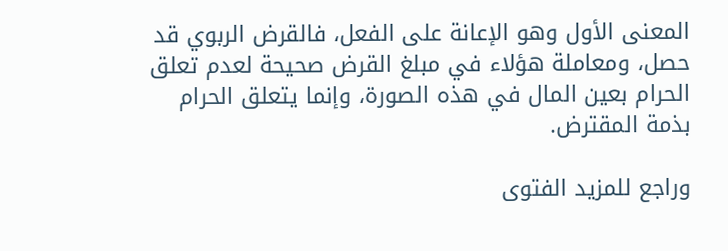المعنى الأول وهو الإعانة على الفعل، فالقرض الربوي قد حصل، ومعاملة هؤلاء في مبلغ القرض صحيحة لعدم تعلق الحرام بعين المال في هذه الصورة، وإنما يتعلق الحرام بذمة المقترض.

وراجع للمزيد الفتوى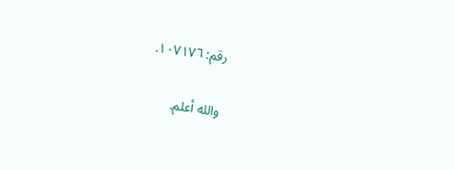رقم: ١٠٧١٧٦.

والله أعلم.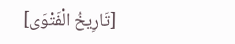[تَارِيخُ الْفَتْوَى]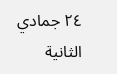٢٤ جمادي الثانية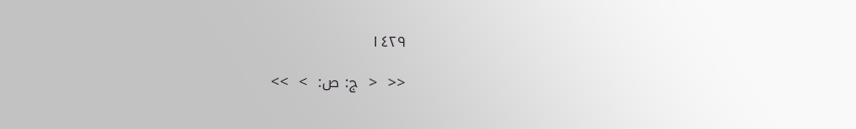١٤٢٩

<<  <  ج: ص:  >  >>